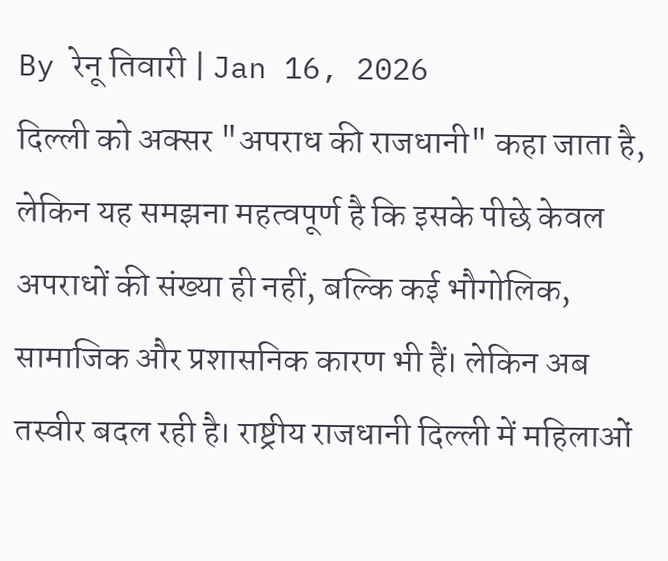By रेनू तिवारी | Jan 16, 2026
दिल्ली को अक्सर "अपराध की राजधानी" कहा जाता है, लेकिन यह समझना महत्वपूर्ण है कि इसके पीछे केवल अपराधों की संख्या ही नहीं, बल्कि कई भौगोलिक, सामाजिक और प्रशासनिक कारण भी हैं। लेकिन अब तस्वीर बदल रही है। राष्ट्रीय राजधानी दिल्ली में महिलाओं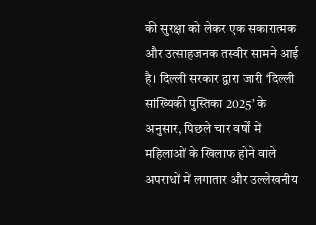की सुरक्षा को लेकर एक सकारात्मक और उत्साहजनक तस्वीर सामने आई है। दिल्ली सरकार द्वारा जारी ‘दिल्ली सांख्यिकी पुस्तिका 2025’ के अनुसार, पिछले चार वर्षों में महिलाओं के खिलाफ होने वाले अपराधों में लगातार और उल्लेखनीय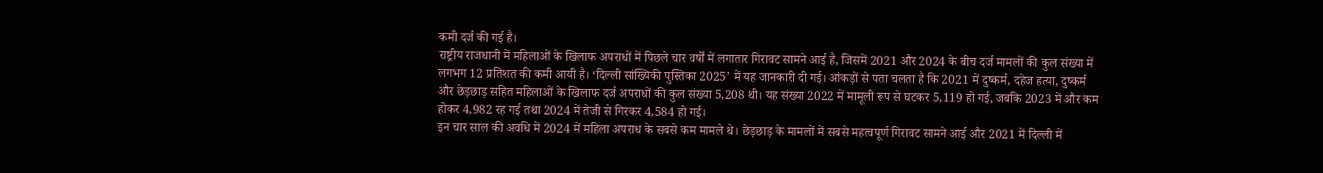कमी दर्ज की गई है।
राष्ट्रीय राजधानी में महिलाओं के खिलाफ अपराधों में पिछले चार वर्षों में लगातार गिरावट सामने आई है, जिसमें 2021 और 2024 के बीच दर्ज मामलों की कुल संख्या में लगभग 12 प्रतिशत की कमी आयी है। ‘दिल्ली सांख्यिकी पुस्तिका 2025’ में यह जानकारी दी गई। आंकड़ों से पता चलता है कि 2021 में दुष्कर्म, दहेज हत्या, दुष्कर्म और छेड़छाड़ सहित महिलाओं के खिलाफ दर्ज अपराधों की कुल संख्या 5,208 थी। यह संख्या 2022 में मामूली रूप से घटकर 5,119 हो गई, जबकि 2023 में और कम होकर 4,982 रह गई तथा 2024 में तेजी से गिरकर 4,584 हो गई।
इन चार साल की अवधि में 2024 में महिला अपराध के सबसे कम मामले थे। छेड़छाड़ के मामलों में सबसे महत्वपूर्ण गिरावट सामने आई और 2021 में दिल्ली में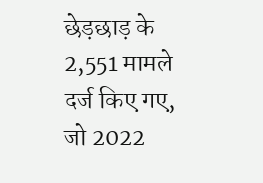छेड़छाड़ के 2,551 मामले दर्ज किए गए, जो 2022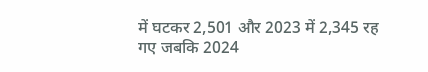में घटकर 2,501 और 2023 में 2,345 रह गए जबकि 2024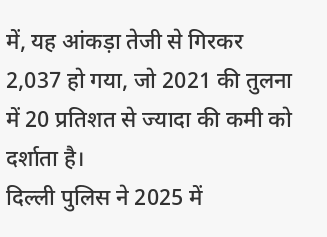में, यह आंकड़ा तेजी से गिरकर 2,037 हो गया, जो 2021 की तुलना में 20 प्रतिशत से ज्यादा की कमी को दर्शाता है।
दिल्ली पुलिस ने 2025 में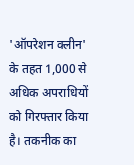'ऑपरेशन क्लीन' के तहत 1,000 से अधिक अपराधियों को गिरफ्तार किया है। तकनीक का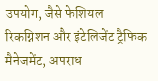उपयोग, जैसे फेशियल रिकग्निशन और इंटेलिजेंट ट्रैफिक मैनेजमेंट, अपराध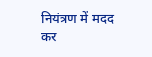नियंत्रण में मदद कर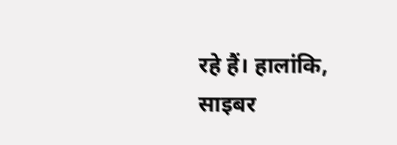रहे हैं। हालांकि, साइबर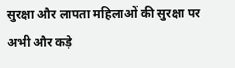सुरक्षा और लापता महिलाओं की सुरक्षा पर अभी और कड़े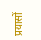प्रयासों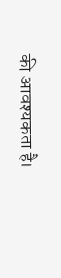की आवश्यकता है।